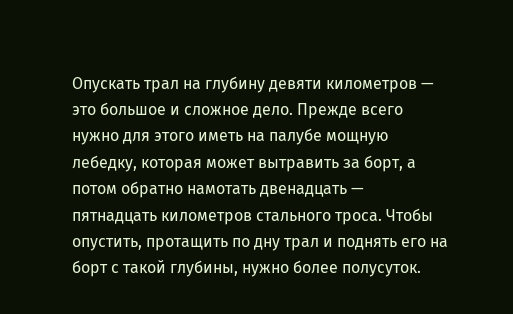Опускать трал на глубину девяти километров — это большое и сложное дело. Прежде всего нужно для этого иметь на палубе мощную лебедку, которая может вытравить за борт, а потом обратно намотать двенадцать — пятнадцать километров стального троса. Чтобы опустить, протащить по дну трал и поднять его на борт с такой глубины, нужно более полусуток.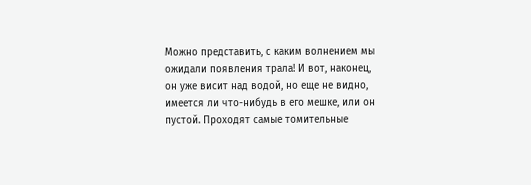Можно представить, с каким волнением мы ожидали появления трала! И вот, наконец, он уже висит над водой, но еще не видно, имеется ли что-нибудь в его мешке, или он пустой. Проходят самые томительные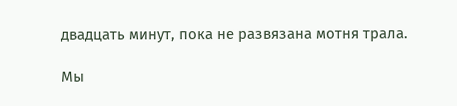двадцать минут, пока не развязана мотня трала.

Мы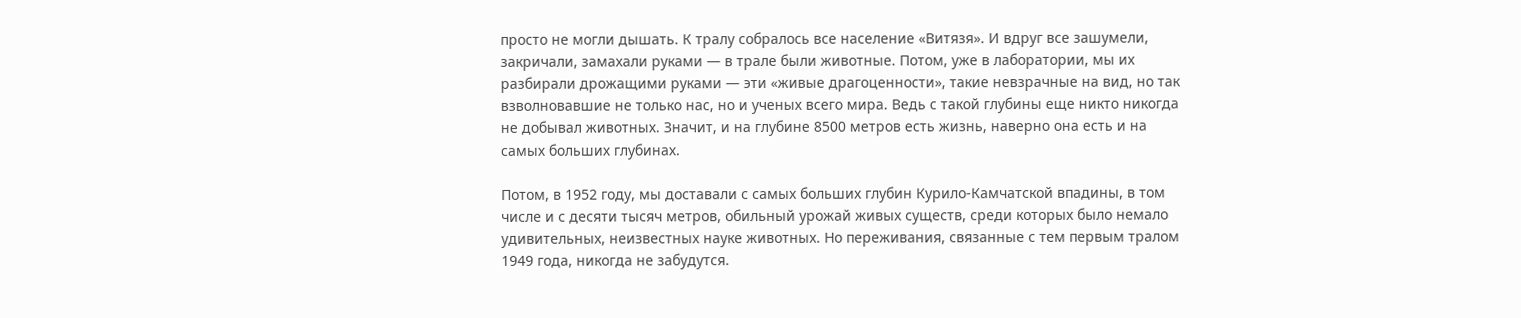просто не могли дышать. К тралу собралось все население «Витязя». И вдруг все зашумели, закричали, замахали руками — в трале были животные. Потом, уже в лаборатории, мы их разбирали дрожащими руками — эти «живые драгоценности», такие невзрачные на вид, но так взволновавшие не только нас, но и ученых всего мира. Ведь с такой глубины еще никто никогда не добывал животных. Значит, и на глубине 8500 метров есть жизнь, наверно она есть и на самых больших глубинах.

Потом, в 1952 году, мы доставали с самых больших глубин Курило-Камчатской впадины, в том числе и с десяти тысяч метров, обильный урожай живых существ, среди которых было немало удивительных, неизвестных науке животных. Но переживания, связанные с тем первым тралом 1949 года, никогда не забудутся.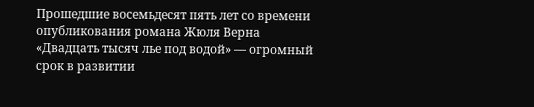Прошедшие восемьдесят пять лет со времени опубликования романа Жюля Верна «Двадцать тысяч лье под водой» — огромный срок в развитии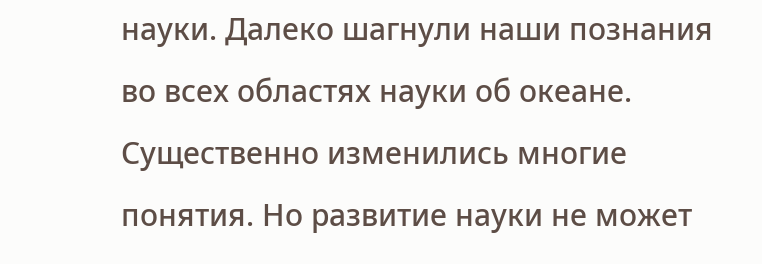науки. Далеко шагнули наши познания во всех областях науки об океане. Существенно изменились многие понятия. Но развитие науки не может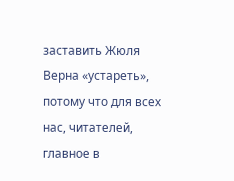заставить Жюля Верна «устареть», потому что для всех нас, читателей, главное в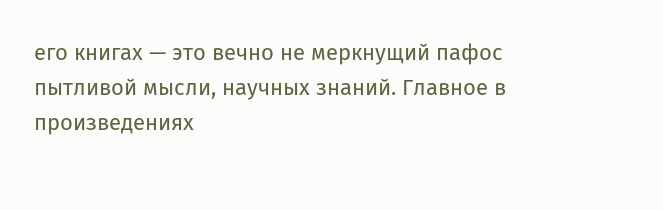его книгах — это вечно не меркнущий пафос пытливой мысли, научных знаний. Главное в произведениях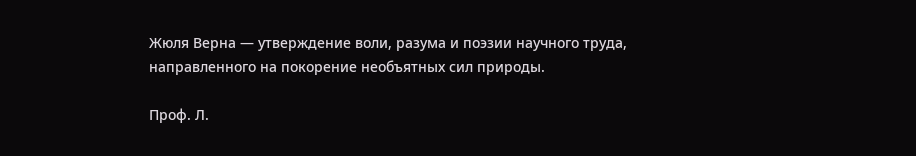Жюля Верна — утверждение воли, разума и поэзии научного труда, направленного на покорение необъятных сил природы.

Проф. Л.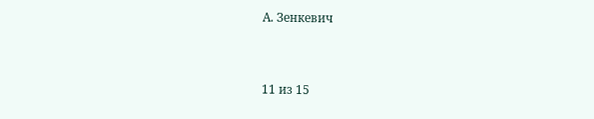А. Зенкевич



11 из 15